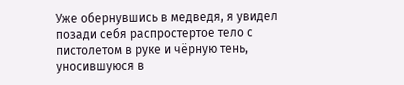Уже обернувшись в медведя, я увидел позади себя распростертое тело с пистолетом в руке и чёрную тень, уносившуюся в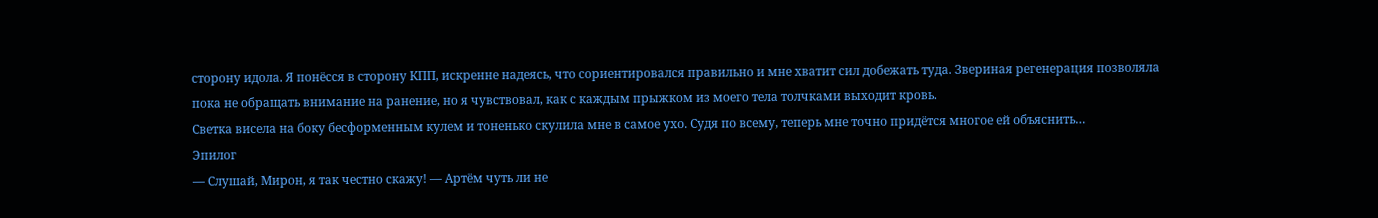сторону идола. Я понёсся в сторону КПП, искренне надеясь, что сориентировался правильно и мне хватит сил добежать туда. Звериная регенерация позволяла пока не обращать внимание на ранение, но я чувствовал, как с каждым прыжком из моего тела толчками выходит кровь.
Светка висела на боку бесформенным кулем и тоненько скулила мне в самое ухо. Судя по всему, теперь мне точно придётся многое ей объяснить…
Эпилог
— Слушай, Мирон, я так честно скажу! — Артём чуть ли не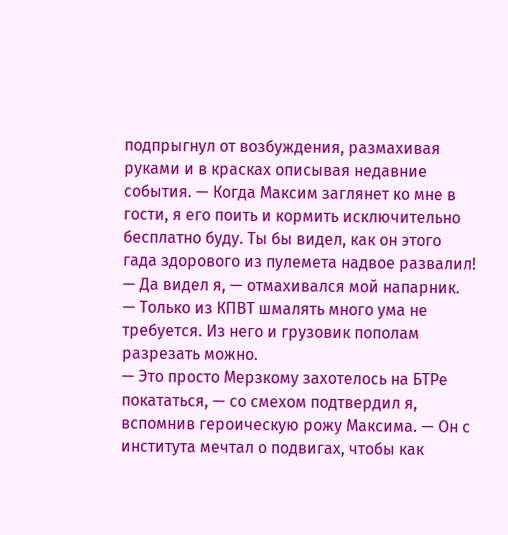подпрыгнул от возбуждения, размахивая руками и в красках описывая недавние события. — Когда Максим заглянет ко мне в гости, я его поить и кормить исключительно бесплатно буду. Ты бы видел, как он этого гада здорового из пулемета надвое развалил!
— Да видел я, — отмахивался мой напарник. — Только из КПВТ шмалять много ума не требуется. Из него и грузовик пополам разрезать можно.
— Это просто Мерзкому захотелось на БТРе покататься, — со смехом подтвердил я, вспомнив героическую рожу Максима. — Он с института мечтал о подвигах, чтобы как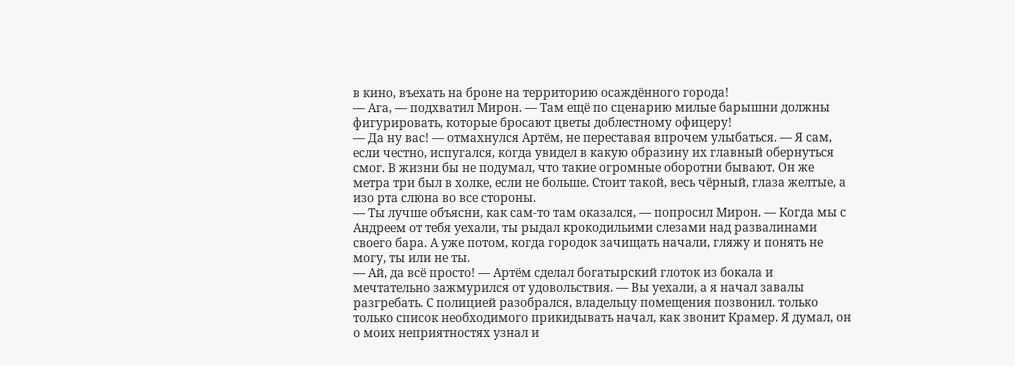в кино, въехать на броне на территорию осаждённого города!
— Ага, — подхватил Мирон. — Там ещё по сценарию милые барышни должны фигурировать, которые бросают цветы доблестному офицеру!
— Да ну вас! — отмахнулся Артём, не переставая впрочем улыбаться. — Я сам, если честно, испугался, когда увидел в какую образину их главный обернуться смог. В жизни бы не подумал, что такие огромные оборотни бывают. Он же метра три был в холке, если не больше. Стоит такой, весь чёрный, глаза желтые, а изо рта слюна во все стороны.
— Ты лучше объясни, как сам-то там оказался, — попросил Мирон. — Когда мы с Андреем от тебя уехали, ты рыдал крокодильими слезами над развалинами своего бара. А уже потом, когда городок зачищать начали, гляжу и понять не могу, ты или не ты.
— Ай, да всё просто! — Артём сделал богатырский глоток из бокала и мечтательно зажмурился от удовольствия. — Вы уехали, а я начал завалы разгребать. С полицией разобрался, владельцу помещения позвонил. только только список необходимого прикидывать начал, как звонит Крамер. Я думал, он о моих неприятностях узнал и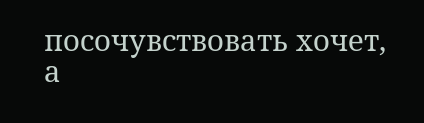посочувствовать хочет, а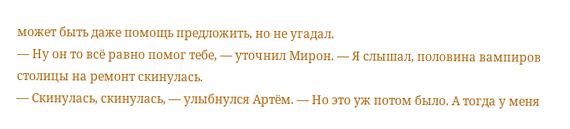может быть даже помощь предложить, но не угадал.
— Ну он то всё равно помог тебе, — уточнил Мирон. — Я слышал, половина вампиров столицы на ремонт скинулась.
— Скинулась, скинулась, — улыбнулся Артём. — Но это уж потом было. А тогда у меня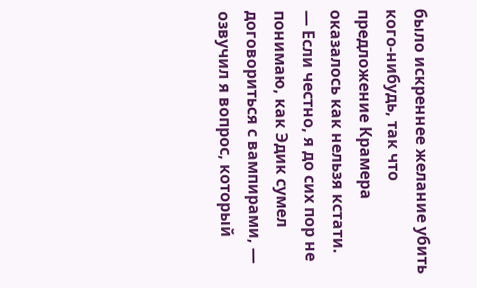было искреннее желание убить кого-нибудь, так что предложение Крамера оказалось как нельзя кстати.
— Если честно, я до сих пор не понимаю, как Эдик сумел договориться с вампирами, — озвучил я вопрос, который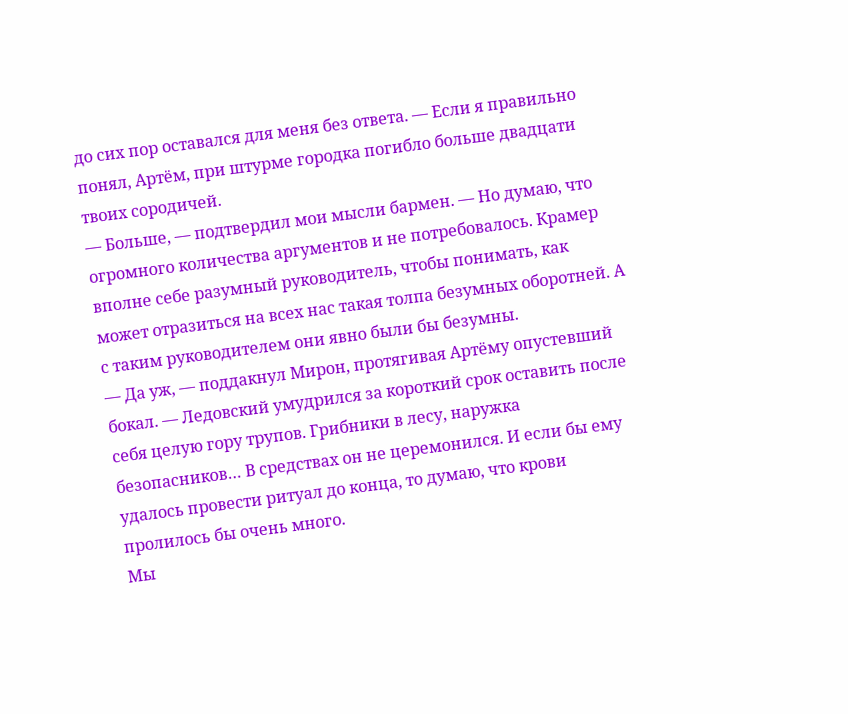до сих пор оставался для меня без ответа. — Если я правильно понял, Артём, при штурме городка погибло больше двадцати твоих сородичей.
— Больше, — подтвердил мои мысли бармен. — Но думаю, что огромного количества аргументов и не потребовалось. Крамер вполне себе разумный руководитель, чтобы понимать, как может отразиться на всех нас такая толпа безумных оборотней. А с таким руководителем они явно были бы безумны.
— Да уж, — поддакнул Мирон, протягивая Артёму опустевший бокал. — Ледовский умудрился за короткий срок оставить после себя целую гору трупов. Грибники в лесу, наружка безопасников… В средствах он не церемонился. И если бы ему удалось провести ритуал до конца, то думаю, что крови пролилось бы очень много.
Мы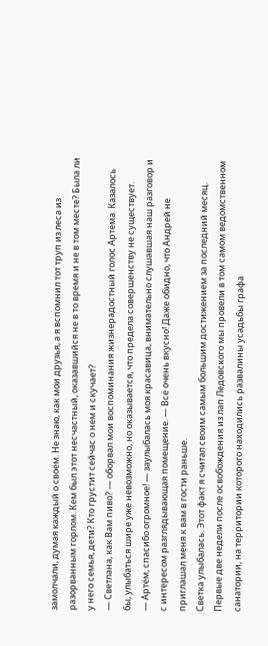замолчали, думая каждый о своём. Не знаю, как мои друзья, а я вспомнил тот труп из леса из разорванным горлом. Кем был этот несчастный, оказавшийся не в то время и не в том месте? Была ли у него семья, дети? Кто грустит сейчас о нем и скучает?
— Светлана, как Вам пиво? — оборвал мои воспоминания жизнерадостный голос Артёма. Казалось бы, улыбаться шире уже невозможно, но оказывается, что предела совершенству не существует.
— Артём, спасибо огромное! — заулыбалась моя красавица, внимательно слушавшая наш разговор и с интересом разглядывающая помещение. — Всё очень вкусно! Даже обидно, что Андрей не приглашал меня к вам в гости раньше.
Светка улыбалась. Этот факт я считал своим самым большим достижением за последний месяц.
Первые две недели после освобождения из лап Ледовского мы провели в том самом ведомственном санатории, на территории которого находились развалины усадьбы графа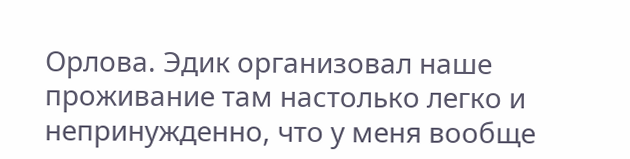Орлова. Эдик организовал наше проживание там настолько легко и непринужденно, что у меня вообще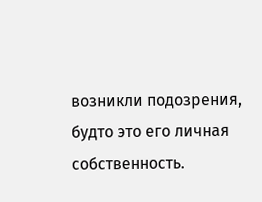возникли подозрения, будто это его личная собственность.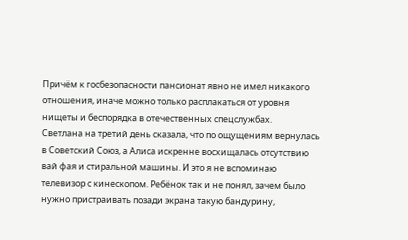Причём к госбезопасности пансионат явно не имел никакого отношения, иначе можно только расплакаться от уровня нищеты и беспорядка в отечественных спецслужбах.
Светлана на третий день сказала, что по ощущениям вернулась в Советский Союз, а Алиса искренне восхищалась отсутствию вай фая и стиральной машины. И это я не вспоминаю телевизор с кинескопом. Ребёнок так и не понял, зачем было нужно пристраивать позади экрана такую бандурину,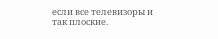если все телевизоры и так плоские.